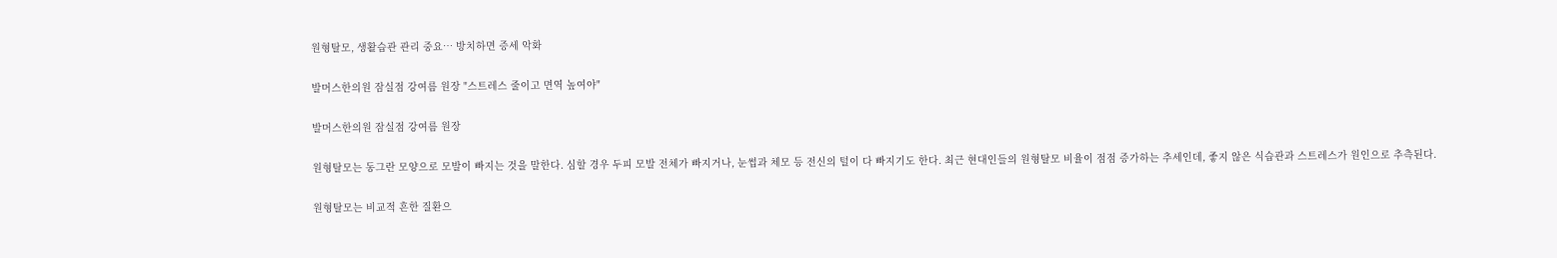원형탈모, 생활습관 관리 중요… 방치하면 증세 악화

발머스한의원 잠실점 강여름 원장 "스트레스 줄이고 면역 높여야"

발머스한의원 잠실점 강여름 원장

원형탈모는 동그란 모양으로 모발이 빠지는 것을 말한다. 심할 경우 두피 모발 전체가 빠지거나, 눈썹과 체모 등 전신의 털이 다 빠지기도 한다. 최근 현대인들의 원형탈모 비율이 점점 증가하는 추세인데, 좋지 않은 식습관과 스트레스가 원인으로 추측된다.

원형탈모는 비교적 흔한 질환으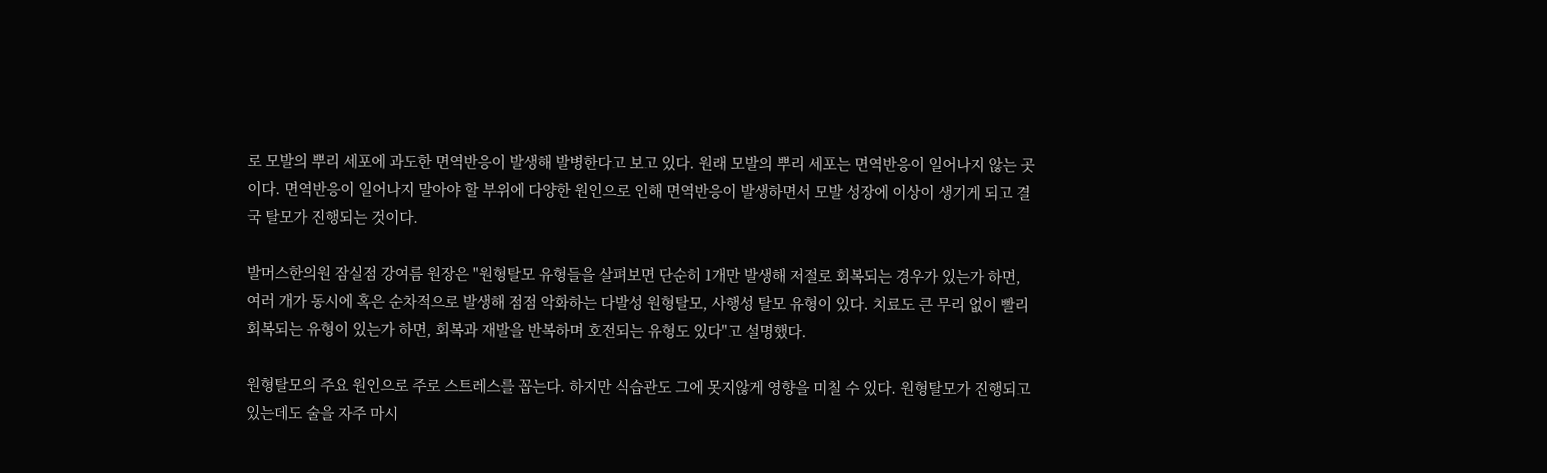로 모발의 뿌리 세포에 과도한 면역반응이 발생해 발병한다고 보고 있다. 원래 모발의 뿌리 세포는 면역반응이 일어나지 않는 곳이다. 면역반응이 일어나지 말아야 할 부위에 다양한 원인으로 인해 면역반응이 발생하면서 모발 성장에 이상이 생기게 되고 결국 탈모가 진행되는 것이다.

발머스한의원 잠실점 강여름 원장은 "원형탈모 유형들을 살펴보면 단순히 1개만 발생해 저절로 회복되는 경우가 있는가 하면, 여러 개가 동시에 혹은 순차적으로 발생해 점점 악화하는 다발성 원형탈모, 사행성 탈모 유형이 있다. 치료도 큰 무리 없이 빨리 회복되는 유형이 있는가 하면, 회복과 재발을 반복하며 호전되는 유형도 있다"고 설명했다.

원형탈모의 주요 원인으로 주로 스트레스를 꼽는다. 하지만 식습관도 그에 못지않게 영향을 미칠 수 있다. 원형탈모가 진행되고 있는데도 술을 자주 마시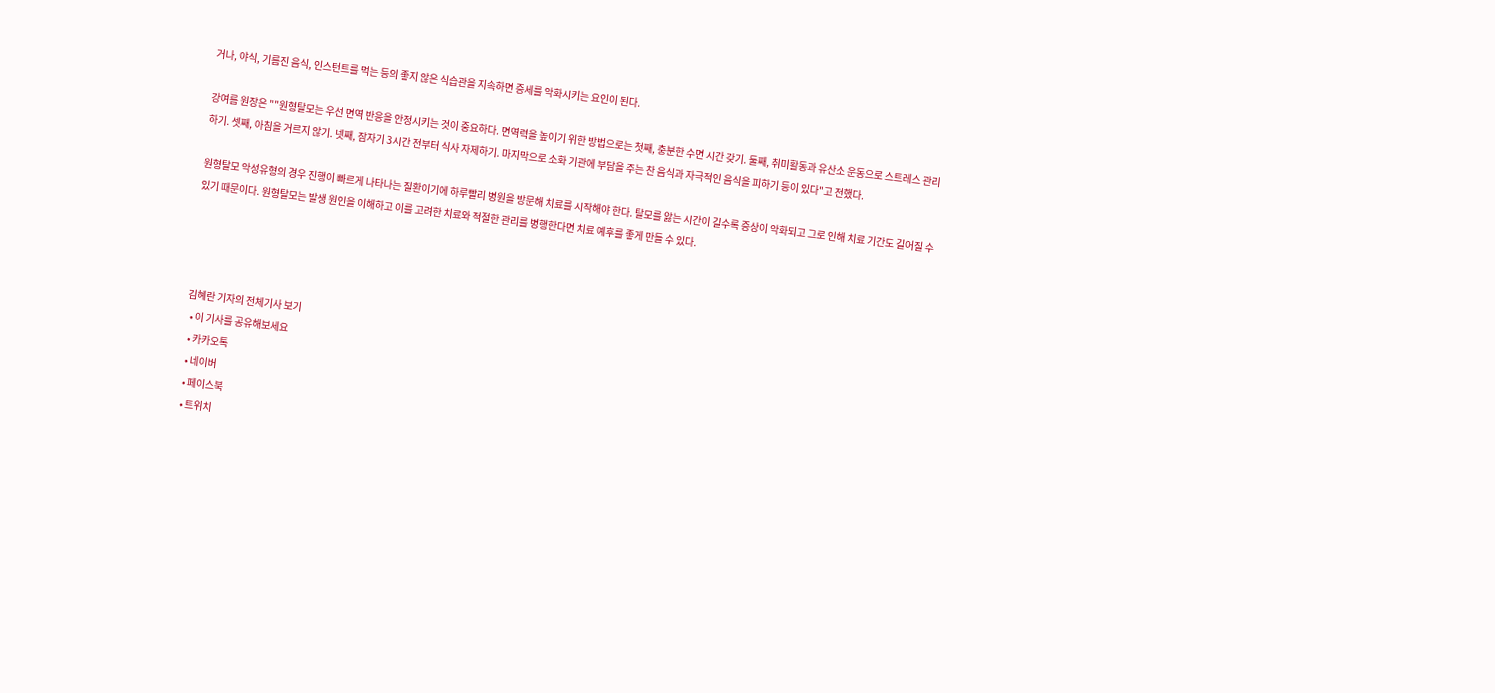거나, 야식, 기름진 음식, 인스턴트를 먹는 등의 좋지 않은 식습관을 지속하면 증세를 악화시키는 요인이 된다.

강여름 원장은 ""원형탈모는 우선 면역 반응을 안정시키는 것이 중요하다. 면역력을 높이기 위한 방법으로는 첫째, 충분한 수면 시간 갖기. 둘째, 취미활동과 유산소 운동으로 스트레스 관리하기. 셋째, 아침을 거르지 않기. 넷째, 잠자기 3시간 전부터 식사 자제하기. 마지막으로 소화 기관에 부담을 주는 찬 음식과 자극적인 음식을 피하기 등이 있다"고 전했다.

원형탈모 악성유형의 경우 진행이 빠르게 나타나는 질환이기에 하루빨리 병원을 방문해 치료를 시작해야 한다. 탈모를 앓는 시간이 길수록 증상이 악화되고 그로 인해 치료 기간도 길어질 수 있기 때문이다. 원형탈모는 발생 원인을 이해하고 이를 고려한 치료와 적절한 관리를 병행한다면 치료 예후를 좋게 만들 수 있다.




김혜란 기자의 전체기사 보기
  • 이 기사를 공유해보세요
  • 카카오톡
  • 네이버
  • 페이스북
  • 트위치